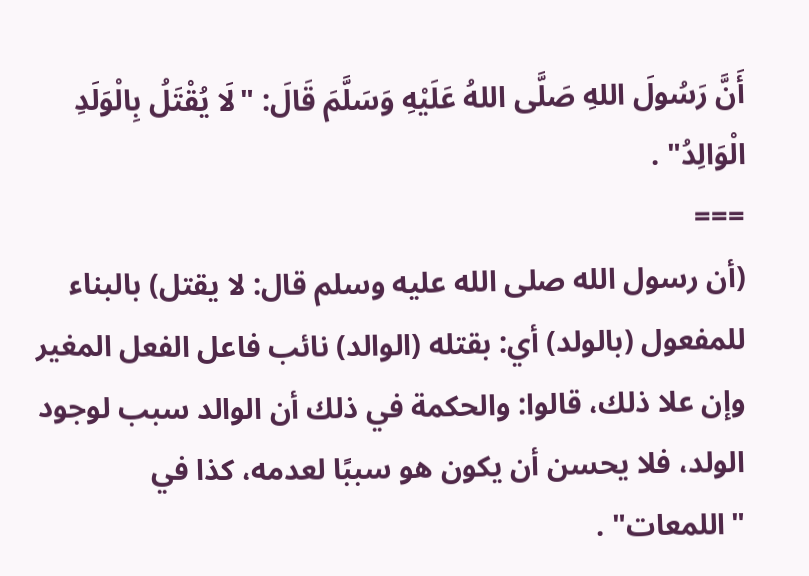أَنَّ رَسُولَ اللهِ صَلَّى اللهُ عَلَيْهِ وَسَلَّمَ قَالَ: "لَا يُقْتَلُ بِالْوَلَدِ الْوَالِدُ" .
===
(أن رسول الله صلى الله عليه وسلم قال: لا يقتل) بالبناء للمفعول (بالولد) أي: بقتله (الوالد) نائب فاعل الفعل المغير وإن علا ذلك، قالوا: والحكمة في ذلك أن الوالد سبب لوجود الولد، فلا يحسن أن يكون هو سببًا لعدمه، كذا في "اللمعات" .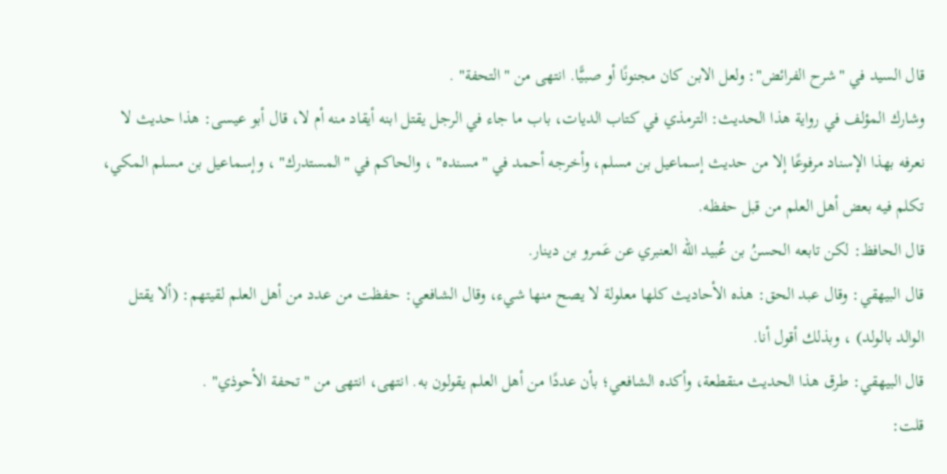قال السيد في "شرح الفرائض": ولعل الابن كان مجنونًا أو صبيًّا. انتهى من "التحفة" .
وشارك المؤلف في رواية هذا الحديث: الترمذي في كتاب الديات، باب ما جاء في الرجل يقتل ابنه أيقاد منه أم لا، قال أبو عيسى: هذا حديث لا نعرفه بهذا الإسناد مرفوعًا إلا من حديث إسماعيل بن مسلم، وأخرجه أحمد في "مسنده" ، والحاكم في "المستدرك" ، وإسماعيل بن مسلم المكي، تكلم فيه بعض أهل العلم من قبل حفظه.
قال الحافظ: لكن تابعه الحسنُ بن عُبيد الله العنبري عن عَمرو بن دينار.
قال البيهقي: وقال عبد الحق: هذه الأحاديث كلها معلولة لا يصح منها شيء، وقال الشافعي: حفظت من عدد من أهل العلم لقيتهم: (ألا يقتل الوالد بالولد) ، وبذلك أقول أنا.
قال البيهقي: طرق هذا الحديث منقطعة، وأكده الشافعي؛ بأن عددًا من أهل العلم يقولون به. انتهى، انتهى من "تحفة الأحوذي" .
قلت: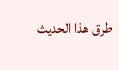طرق هذا الحديث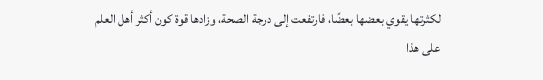لكثرتها يقوي بعضها بعضًا، فارتفعت إلى درجة الصحة، وزادها قوة كون أكثر أهل العلم على هذا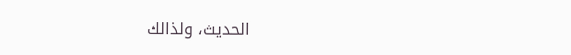الحديث، ولذالك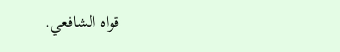قواه الشافعي.